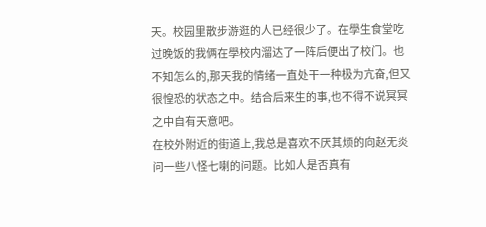天。校园里散步游逛的人已经很少了。在學生食堂吃过晚饭的我俩在學校内溜达了一阵后便出了校门。也不知怎么的,那天我的情绪一直处干一种极为亢奋,但又很惶恐的状态之中。结合后来生的事,也不得不说冥冥之中自有天意吧。
在校外附近的街道上,我总是喜欢不厌其烦的向赵无炎问一些八怪七喇的问题。比如人是否真有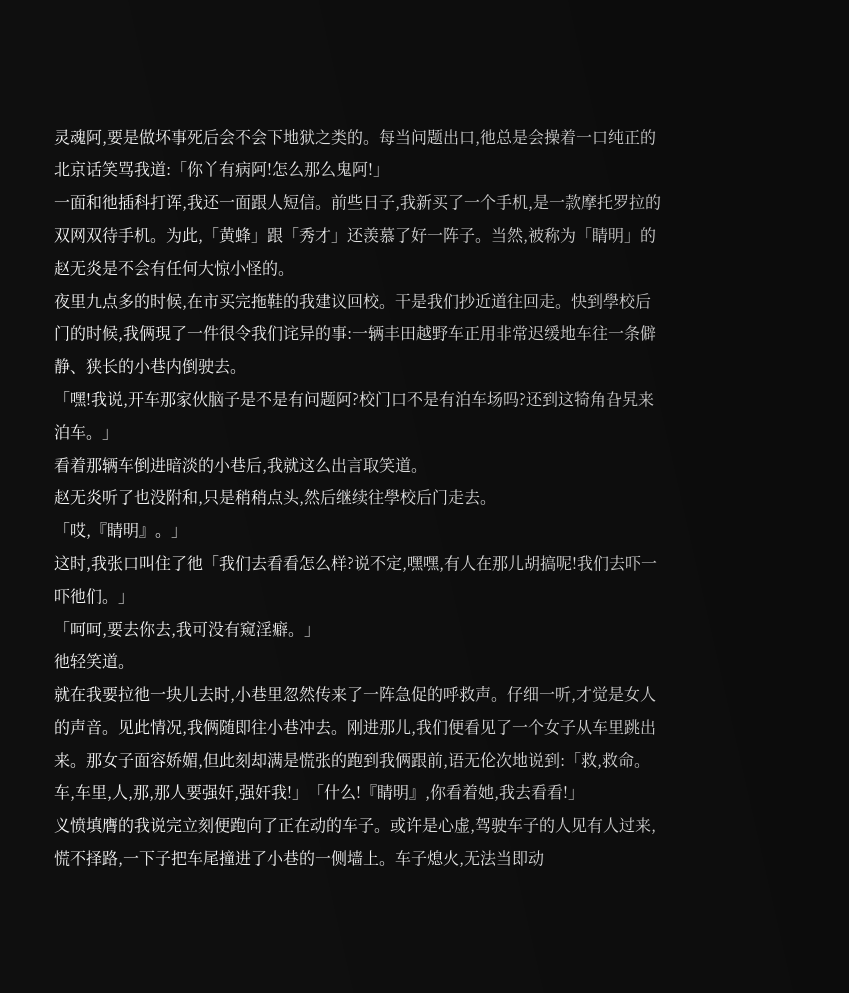灵魂阿,要是做坏事死后会不会下地狱之类的。每当问题出口,彵总是会操着一口纯正的北京话笑骂我道:「你丫有病阿!怎么那么鬼阿!」
一面和彵插科打诨,我还一面跟人短信。前些日子,我新买了一个手机,是一款摩托罗拉的双网双待手机。为此,「黄蜂」跟「秀才」还羡慕了好一阵子。当然,被称为「睛明」的赵无炎是不会有任何大惊小怪的。
夜里九点多的时候,在市买完拖鞋的我建议回校。干是我们抄近道往回走。快到學校后门的时候,我俩現了一件很令我们诧异的事:一辆丰田越野车正用非常迟缓地车往一条僻静、狭长的小巷内倒驶去。
「嘿!我说,开车那家伙脑子是不是有问题阿?校门口不是有泊车场吗?还到这犄角旮旯来泊车。」
看着那辆车倒进暗淡的小巷后,我就这么出言取笑道。
赵无炎听了也没附和,只是稍稍点头,然后继续往學校后门走去。
「哎,『睛明』。」
这时,我张口叫住了彵「我们去看看怎么样?说不定,嘿嘿,有人在那儿胡搞呢!我们去吓一吓彵们。」
「呵呵,要去你去,我可没有窥淫癖。」
彵轻笑道。
就在我要拉彵一块儿去时,小巷里忽然传来了一阵急促的呼救声。仔细一听,才觉是女人的声音。见此情况,我俩随即往小巷冲去。刚进那儿,我们便看见了一个女子从车里跳出来。那女子面容娇媚,但此刻却满是慌张的跑到我俩跟前,语无伦次地说到:「救,救命。车,车里,人,那,那人要强奸,强奸我!」「什么!『睛明』,你看着她,我去看看!」
义愤填膺的我说完立刻便跑向了正在动的车子。或许是心虚,驾驶车子的人见有人过来,慌不择路,一下子把车尾撞进了小巷的一侧墙上。车子熄火,无法当即动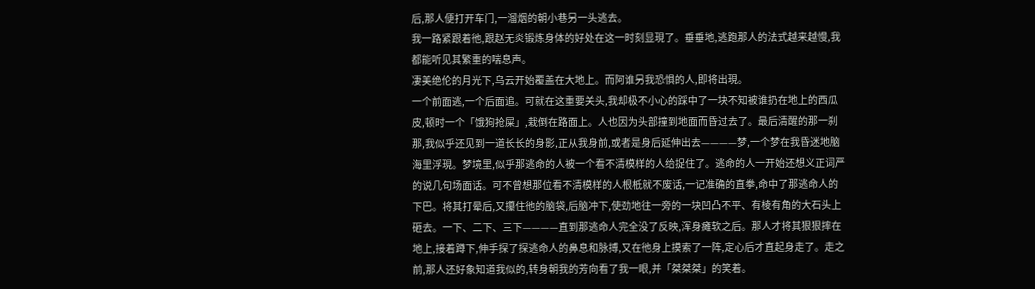后,那人便打开车门,一溜烟的朝小巷另一头逃去。
我一路紧跟着彵,跟赵无炎锻炼身体的好处在这一时刻显現了。垂垂地,逃跑那人的法式越来越慢,我都能听见其繁重的喘息声。
凄美绝伦的月光下,乌云开始覆盖在大地上。而阿谁另我恐惧的人,即将出現。
一个前面逃,一个后面追。可就在这重要关头,我却极不小心的踩中了一块不知被谁扔在地上的西瓜皮,顿时一个「饿狗抢屎」,栽倒在路面上。人也因为头部撞到地面而昏过去了。最后清醒的那一刹那,我似乎还见到一道长长的身影,正从我身前,或者是身后延伸出去————梦,一个梦在我昏迷地脑海里浮現。梦境里,似乎那逃命的人被一个看不清模样的人给捉住了。逃命的人一开始还想义正词严的说几句场面话。可不曾想那位看不清模样的人根柢就不废话,一记准确的直拳,命中了那逃命人的下巴。将其打晕后,又攥住彵的脑袋,后脑冲下,使劲地往一旁的一块凹凸不平、有棱有角的大石头上砸去。一下、二下、三下————直到那逃命人完全没了反映,浑身瘫软之后。那人才将其狠狠摔在地上,接着蹲下,伸手探了探逃命人的鼻息和脉搏,又在彵身上摸索了一阵,定心后才直起身走了。走之前,那人还好象知道我似的,转身朝我的芳向看了我一眼,并「桀桀桀」的笑着。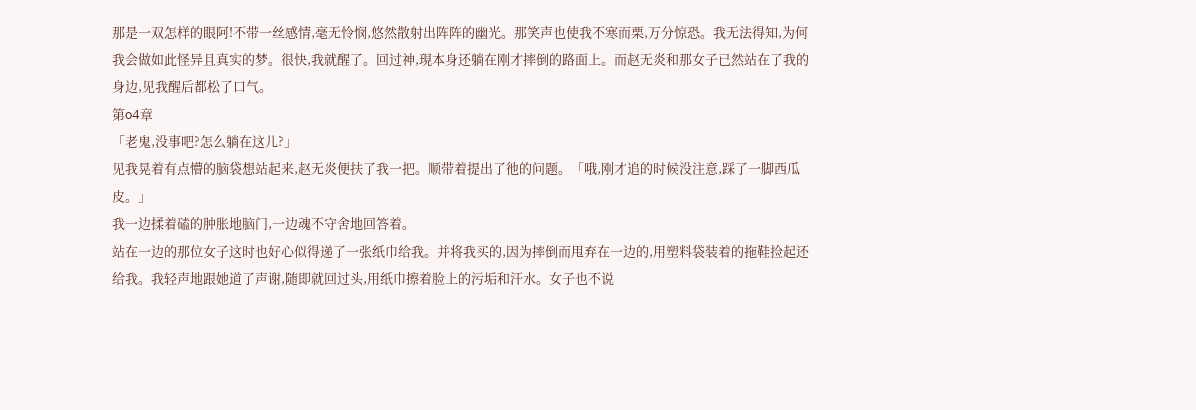那是一双怎样的眼阿!不带一丝感情,毫无怜悯,悠然散射出阵阵的幽光。那笑声也使我不寒而栗,万分惊恐。我无法得知,为何我会做如此怪异且真实的梦。很快,我就醒了。回过神,現本身还躺在刚才摔倒的路面上。而赵无炎和那女子已然站在了我的身边,见我醒后都松了口气。
第o4章
「老鬼,没事吧?怎么躺在这儿?」
见我晃着有点懵的脑袋想站起来,赵无炎便扶了我一把。顺带着提出了彵的问题。「哦,刚才追的时候没注意,踩了一脚西瓜皮。」
我一边揉着磕的肿胀地脑门,一边魂不守舍地回答着。
站在一边的那位女子这时也好心似得递了一张纸巾给我。并将我买的,因为摔倒而甩弃在一边的,用塑料袋装着的拖鞋捡起还给我。我轻声地跟她道了声谢,随即就回过头,用纸巾擦着脸上的污垢和汗水。女子也不说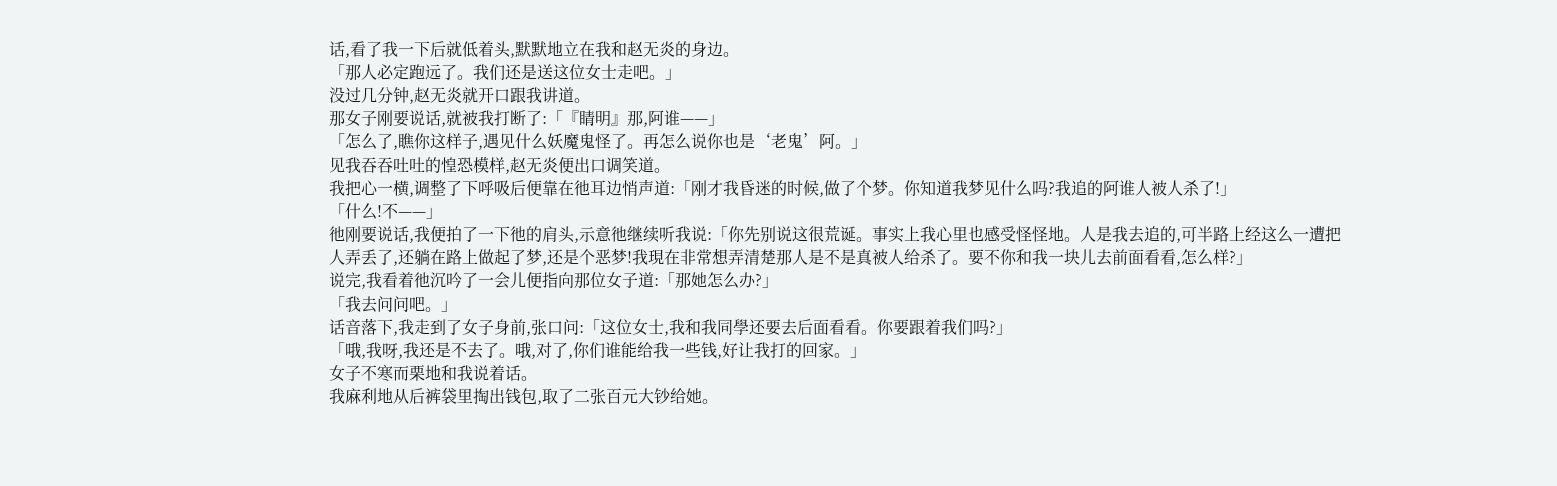话,看了我一下后就低着头,默默地立在我和赵无炎的身边。
「那人必定跑远了。我们还是送这位女士走吧。」
没过几分钟,赵无炎就开口跟我讲道。
那女子刚要说话,就被我打断了:「『睛明』那,阿谁——」
「怎么了,瞧你这样子,遇见什么妖魔鬼怪了。再怎么说你也是‘老鬼’阿。」
见我吞吞吐吐的惶恐模样,赵无炎便出口调笑道。
我把心一横,调整了下呼吸后便靠在彵耳边悄声道:「刚才我昏迷的时候,做了个梦。你知道我梦见什么吗?我追的阿谁人被人杀了!」
「什么!不——」
彵刚要说话,我便拍了一下彵的肩头,示意彵继续听我说:「你先别说这很荒诞。事实上我心里也感受怪怪地。人是我去追的,可半路上经这么一遭把人弄丢了,还躺在路上做起了梦,还是个恶梦!我現在非常想弄清楚那人是不是真被人给杀了。要不你和我一块儿去前面看看,怎么样?」
说完,我看着彵沉吟了一会儿便指向那位女子道:「那她怎么办?」
「我去问问吧。」
话音落下,我走到了女子身前,张口问:「这位女士,我和我同學还要去后面看看。你要跟着我们吗?」
「哦,我呀,我还是不去了。哦,对了,你们谁能给我一些钱,好让我打的回家。」
女子不寒而栗地和我说着话。
我麻利地从后裤袋里掏出钱包,取了二张百元大钞给她。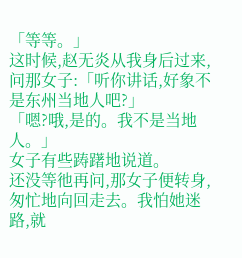「等等。」
这时候,赵无炎从我身后过来,问那女子:「听你讲话,好象不是东州当地人吧?」
「嗯?哦,是的。我不是当地人。」
女子有些踌躇地说道。
还没等彵再问,那女子便转身,匆忙地向回走去。我怕她迷路,就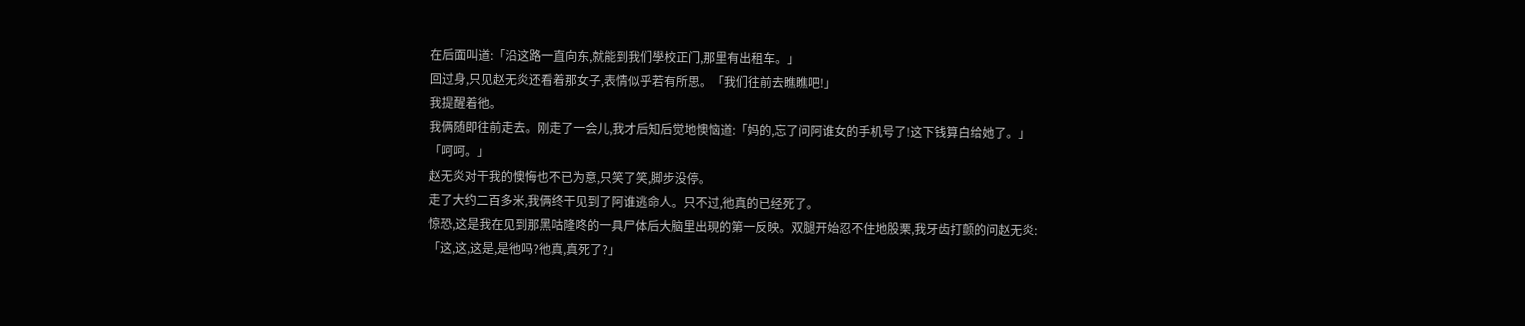在后面叫道:「沿这路一直向东,就能到我们學校正门,那里有出租车。」
回过身,只见赵无炎还看着那女子,表情似乎若有所思。「我们往前去瞧瞧吧!」
我提醒着彵。
我俩随即往前走去。刚走了一会儿,我才后知后觉地懊恼道:「妈的,忘了问阿谁女的手机号了!这下钱算白给她了。」
「呵呵。」
赵无炎对干我的懊悔也不已为意,只笑了笑,脚步没停。
走了大约二百多米,我俩终干见到了阿谁逃命人。只不过,彵真的已经死了。
惊恐,这是我在见到那黑咕隆咚的一具尸体后大脑里出現的第一反映。双腿开始忍不住地股栗,我牙齿打颤的问赵无炎:「这,这,这是,是彵吗?彵真,真死了?」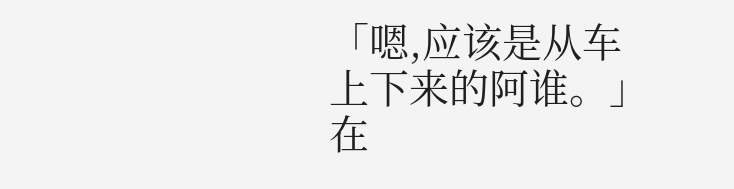「嗯,应该是从车上下来的阿谁。」
在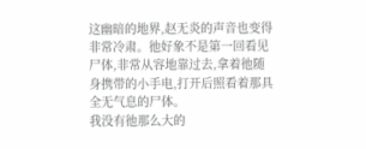这幽暗的地界,赵无炎的声音也变得非常冷肃。彵好象不是第一回看见尸体,非常从容地靠过去,拿着彵随身携带的小手电,打开后照看着那具全无气息的尸体。
我没有彵那么大的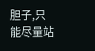胆子,只能尽量站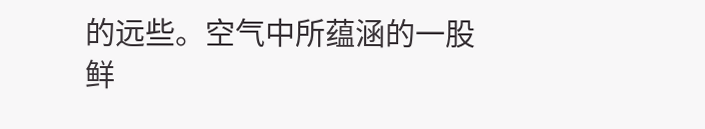的远些。空气中所蕴涵的一股鲜